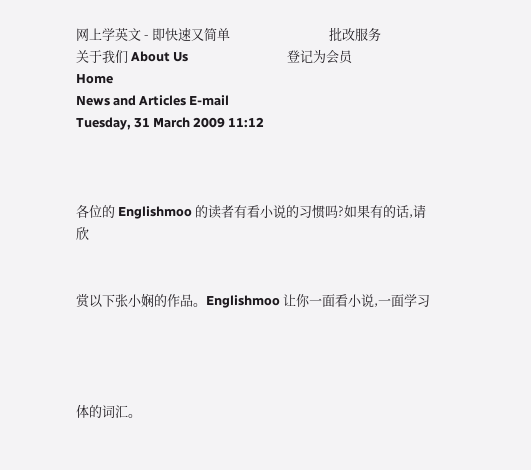网上学英文 - 即快速又简单                                 批改服务                                 关于我们 About Us                                 登记为会员
Home
News and Articles E-mail
Tuesday, 31 March 2009 11:12



各位的 Englishmoo 的读者有看小说的习惯吗?如果有的话,请欣


赏以下张小娴的作品。Englishmoo 让你一面看小说,一面学习




体的词汇。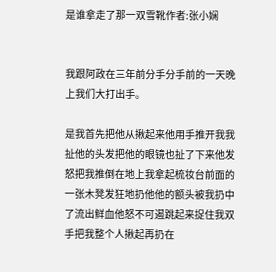是谁拿走了那一双雪靴作者:张小娴


我跟阿政在三年前分手分手前的一天晚上我们大打出手。

是我首先把他从揪起来他用手推开我我扯他的头发把他的眼镜也扯了下来他发怒把我推倒在地上我拿起梳妆台前面的一张木凳发狂地扔他他的额头被我扔中了流出鲜血他怒不可遏跳起来捉住我双手把我整个人揪起再扔在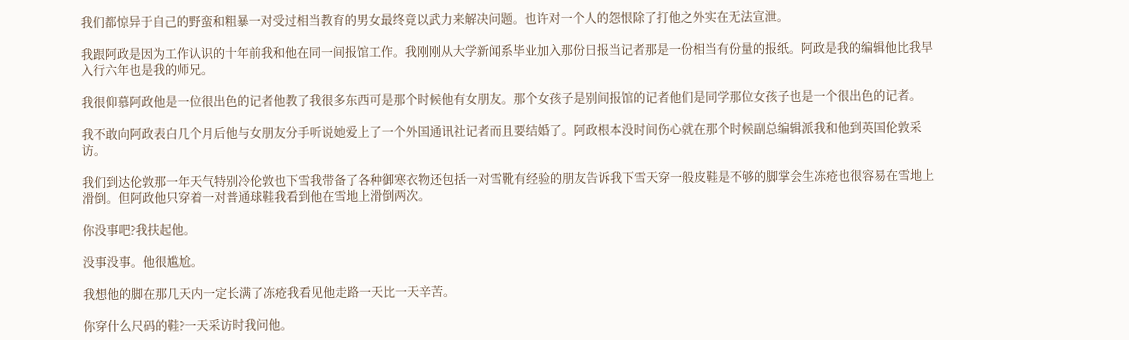我们都惊异于自己的野蛮和粗暴一对受过相当教育的男女最终竟以武力来解决问题。也许对一个人的怨恨除了打他之外实在无法宣泄。

我跟阿政是因为工作认识的十年前我和他在同一间报馆工作。我刚刚从大学新闻系毕业加入那份日报当记者那是一份相当有份量的报纸。阿政是我的编辑他比我早入行六年也是我的师兄。

我很仰慕阿政他是一位很出色的记者他教了我很多东西可是那个时候他有女朋友。那个女孩子是别间报馆的记者他们是同学那位女孩子也是一个很出色的记者。

我不敢向阿政表白几个月后他与女朋友分手听说她爱上了一个外国通讯社记者而且要结婚了。阿政根本没时间伤心就在那个时候副总编辑派我和他到英国伦敦采访。

我们到达伦敦那一年天气特别冷伦敦也下雪我带备了各种御寒衣物还包括一对雪靴有经验的朋友告诉我下雪天穿一般皮鞋是不够的脚掌会生冻疮也很容易在雪地上滑倒。但阿政他只穿着一对普通球鞋我看到他在雪地上滑倒两次。

你没事吧?我扶起他。

没事没事。他很尴尬。

我想他的脚在那几天内一定长满了冻疮我看见他走路一天比一天辛苦。

你穿什么尺码的鞋?一天采访时我问他。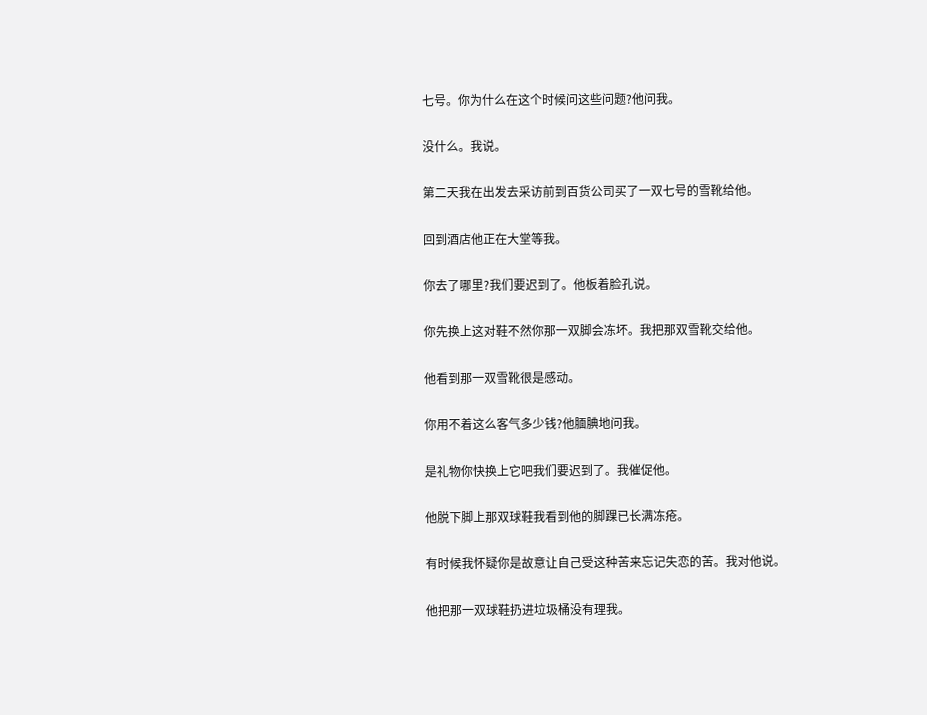七号。你为什么在这个时候问这些问题?他问我。

没什么。我说。

第二天我在出发去采访前到百货公司买了一双七号的雪靴给他。

回到酒店他正在大堂等我。

你去了哪里?我们要迟到了。他板着脸孔说。

你先换上这对鞋不然你那一双脚会冻坏。我把那双雪靴交给他。

他看到那一双雪靴很是感动。

你用不着这么客气多少钱?他腼腆地问我。

是礼物你快换上它吧我们要迟到了。我催促他。

他脱下脚上那双球鞋我看到他的脚踝已长满冻疮。

有时候我怀疑你是故意让自己受这种苦来忘记失恋的苦。我对他说。

他把那一双球鞋扔进垃圾桶没有理我。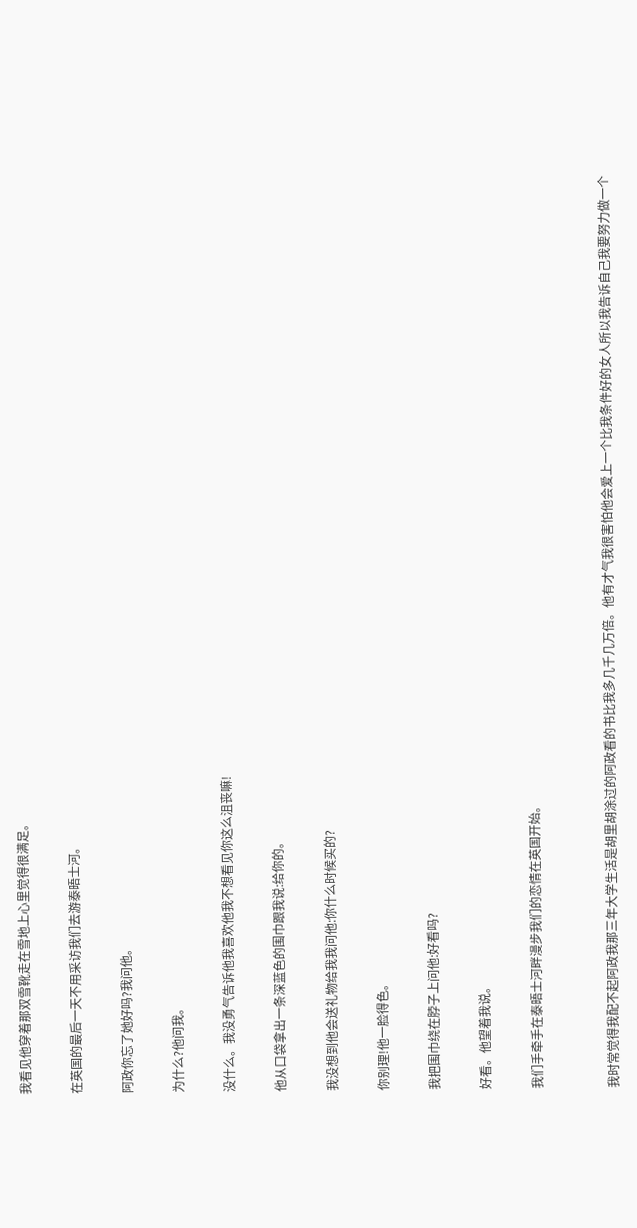我看见他穿着那双雪靴走在雪地上心里觉得很满足。

在英国的最后一天不用采访我们去游泰晤士河。

阿政你忘了她好吗?我问他。

为什么?他问我。

没什么。我没勇气告诉他我喜欢他我不想看见你这么沮丧嘛!

他从口袋拿出一条深蓝色的围巾跟我说:给你的。

我没想到他会送礼物给我我问他:你什么时候买的?

你别理!他一脸得色。

我把围巾绕在脖子上问他:好看吗?

好看。他望着我说。

我们手牵手在泰晤士河畔漫步我们的恋情在英国开始。


我时常觉得我配不起阿政我那三年大学生活是胡里胡涂过的阿政看的书比我多几千几万倍。他有才气我很害怕他会爱上一个比我条件好的女人所以我告诉自己我要努力做一个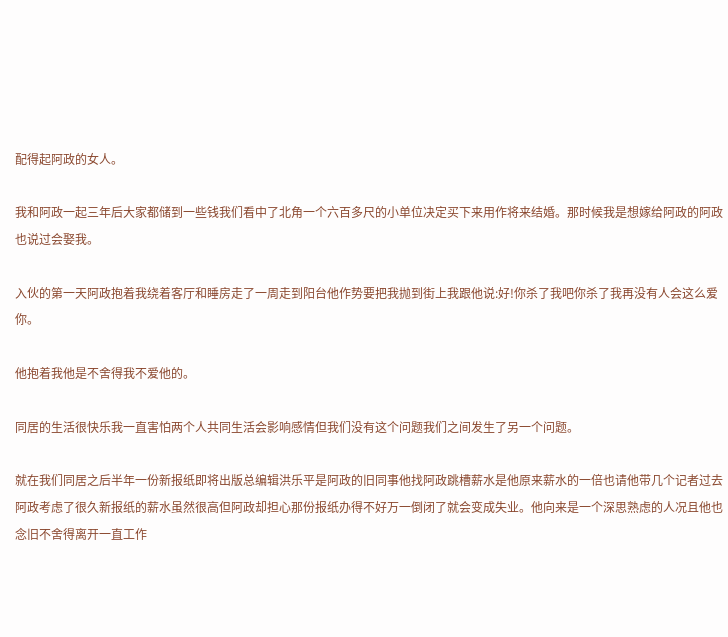配得起阿政的女人。

我和阿政一起三年后大家都储到一些钱我们看中了北角一个六百多尺的小单位决定买下来用作将来结婚。那时候我是想嫁给阿政的阿政也说过会娶我。

入伙的第一天阿政抱着我绕着客厅和睡房走了一周走到阳台他作势要把我抛到街上我跟他说:好!你杀了我吧你杀了我再没有人会这么爱你。

他抱着我他是不舍得我不爱他的。

同居的生活很快乐我一直害怕两个人共同生活会影响感情但我们没有这个问题我们之间发生了另一个问题。

就在我们同居之后半年一份新报纸即将出版总编辑洪乐平是阿政的旧同事他找阿政跳槽薪水是他原来薪水的一倍也请他带几个记者过去阿政考虑了很久新报纸的薪水虽然很高但阿政却担心那份报纸办得不好万一倒闭了就会变成失业。他向来是一个深思熟虑的人况且他也念旧不舍得离开一直工作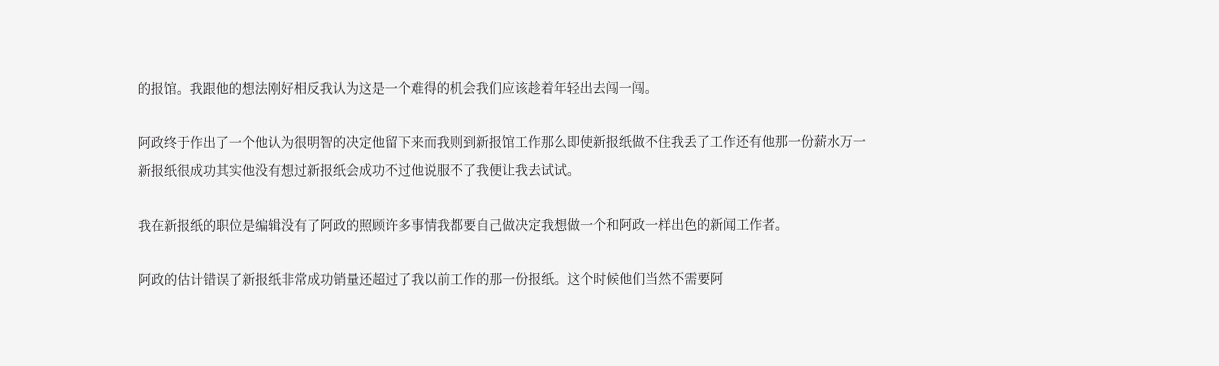的报馆。我跟他的想法刚好相反我认为这是一个难得的机会我们应该趁着年轻出去闯一闯。

阿政终于作出了一个他认为很明智的决定他留下来而我则到新报馆工作那么即使新报纸做不住我丢了工作还有他那一份薪水万一新报纸很成功其实他没有想过新报纸会成功不过他说服不了我便让我去试试。

我在新报纸的职位是编辑没有了阿政的照顾许多事情我都要自己做决定我想做一个和阿政一样出色的新闻工作者。

阿政的估计错误了新报纸非常成功销量还超过了我以前工作的那一份报纸。这个时候他们当然不需要阿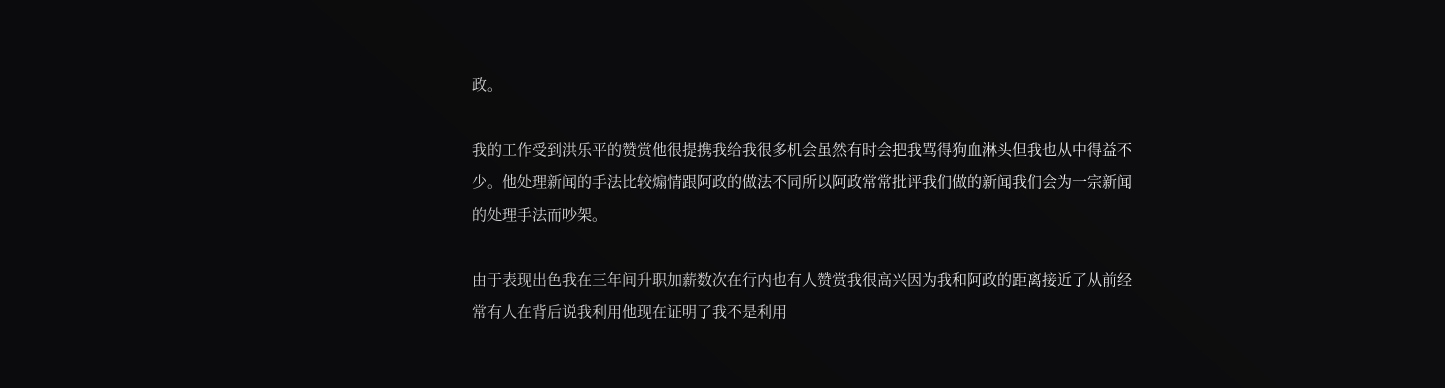政。

我的工作受到洪乐平的赞赏他很提携我给我很多机会虽然有时会把我骂得狗血淋头但我也从中得益不少。他处理新闻的手法比较煽情跟阿政的做法不同所以阿政常常批评我们做的新闻我们会为一宗新闻的处理手法而吵架。

由于表现出色我在三年间升职加薪数次在行内也有人赞赏我很高兴因为我和阿政的距离接近了从前经常有人在背后说我利用他现在证明了我不是利用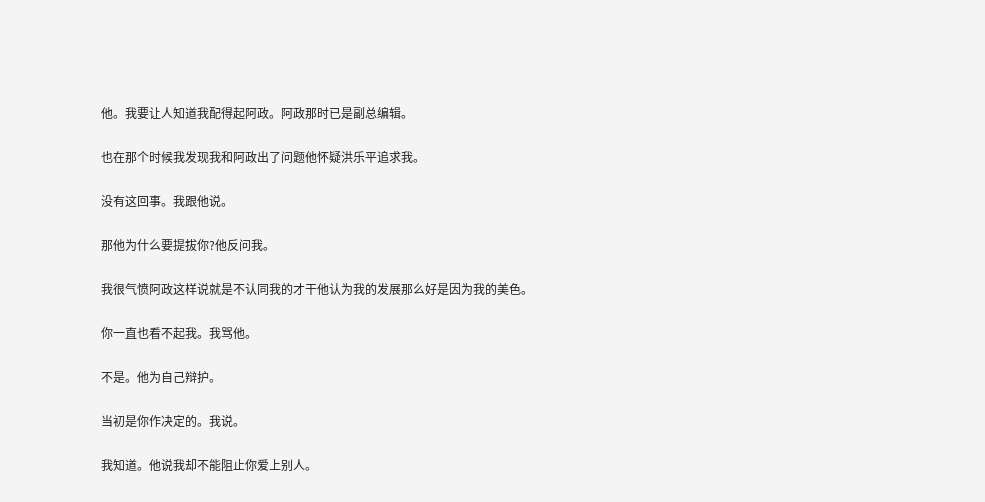他。我要让人知道我配得起阿政。阿政那时已是副总编辑。

也在那个时候我发现我和阿政出了问题他怀疑洪乐平追求我。

没有这回事。我跟他说。

那他为什么要提拔你?他反问我。

我很气愤阿政这样说就是不认同我的才干他认为我的发展那么好是因为我的美色。

你一直也看不起我。我骂他。

不是。他为自己辩护。

当初是你作决定的。我说。

我知道。他说我却不能阻止你爱上别人。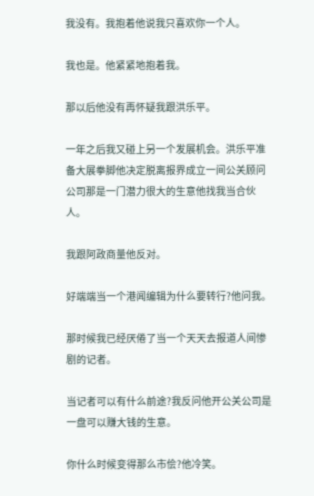我没有。我抱着他说我只喜欢你一个人。

我也是。他紧紧地抱着我。

那以后他没有再怀疑我跟洪乐平。

一年之后我又碰上另一个发展机会。洪乐平准备大展拳脚他决定脱离报界成立一间公关顾问公司那是一门潜力很大的生意他找我当合伙人。

我跟阿政商量他反对。

好端端当一个港闻编辑为什么要转行?他问我。

那时候我已经厌倦了当一个天天去报道人间惨剧的记者。

当记者可以有什么前途?我反问他开公关公司是一盘可以赚大钱的生意。

你什么时候变得那么市侩?他冷笑。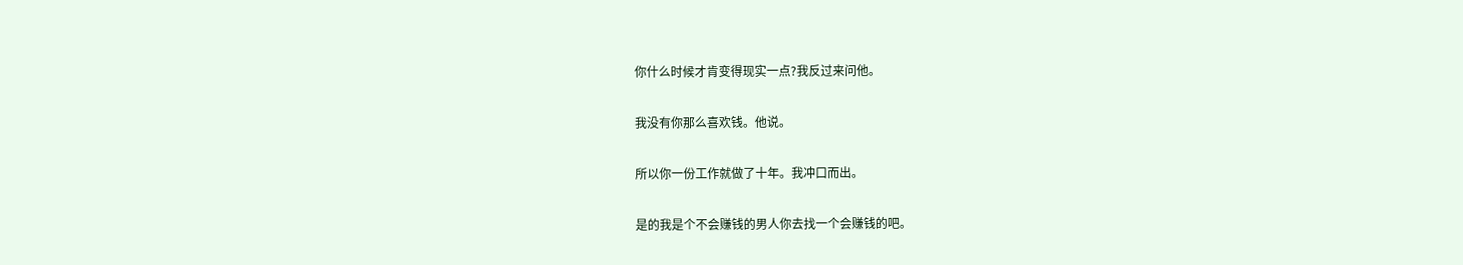你什么时候才肯变得现实一点?我反过来问他。

我没有你那么喜欢钱。他说。

所以你一份工作就做了十年。我冲口而出。

是的我是个不会赚钱的男人你去找一个会赚钱的吧。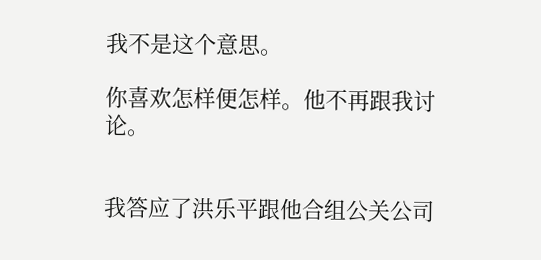我不是这个意思。

你喜欢怎样便怎样。他不再跟我讨论。


我答应了洪乐平跟他合组公关公司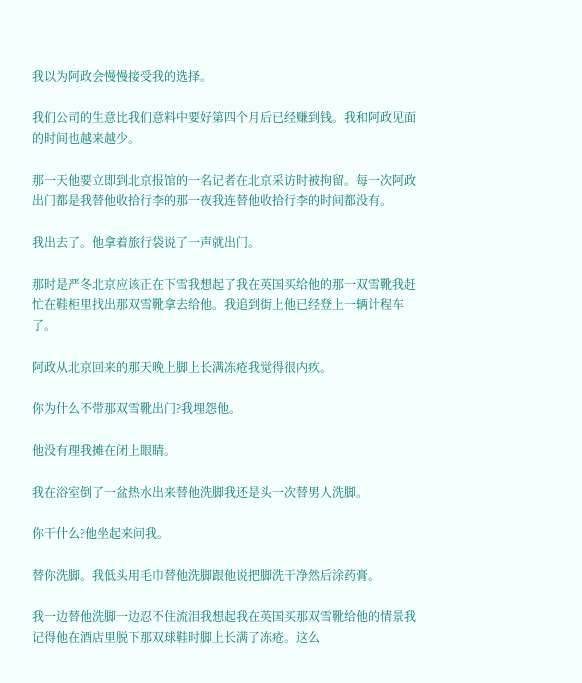我以为阿政会慢慢接受我的选择。

我们公司的生意比我们意料中要好第四个月后已经赚到钱。我和阿政见面的时间也越来越少。

那一天他要立即到北京报馆的一名记者在北京采访时被拘留。每一次阿政出门都是我替他收拾行李的那一夜我连替他收拾行李的时间都没有。

我出去了。他拿着旅行袋说了一声就出门。

那时是严冬北京应该正在下雪我想起了我在英国买给他的那一双雪靴我赶忙在鞋柜里找出那双雪靴拿去给他。我追到街上他已经登上一辆计程车了。

阿政从北京回来的那天晚上脚上长满冻疮我觉得很内疚。

你为什么不带那双雪靴出门?我埋怨他。

他没有理我摊在闭上眼睛。

我在浴室倒了一盆热水出来替他洗脚我还是头一次替男人洗脚。

你干什么?他坐起来问我。

替你洗脚。我低头用毛巾替他洗脚跟他说把脚洗干净然后涂药膏。

我一边替他洗脚一边忍不住流泪我想起我在英国买那双雪靴给他的情景我记得他在酒店里脱下那双球鞋时脚上长满了冻疮。这么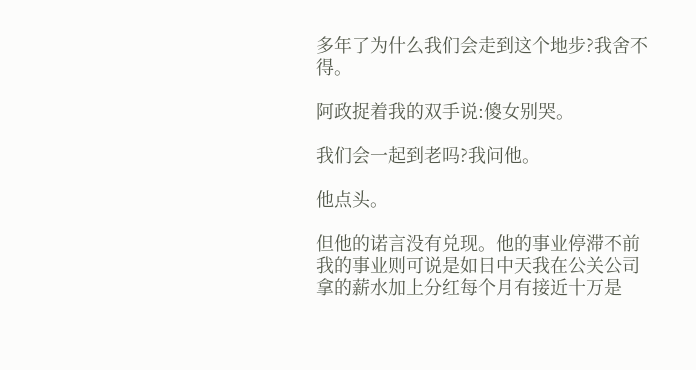多年了为什么我们会走到这个地步?我舍不得。

阿政捉着我的双手说:傻女别哭。

我们会一起到老吗?我问他。

他点头。

但他的诺言没有兑现。他的事业停滞不前我的事业则可说是如日中天我在公关公司拿的薪水加上分红每个月有接近十万是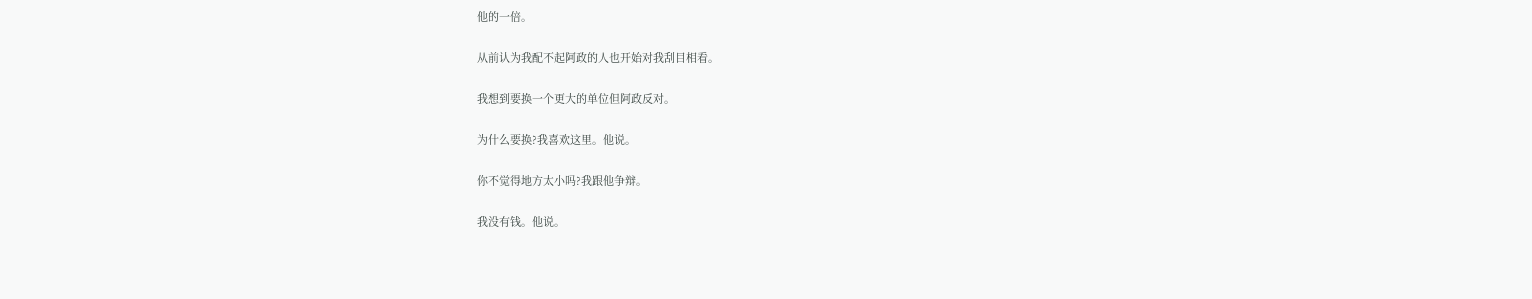他的一倍。

从前认为我配不起阿政的人也开始对我刮目相看。

我想到要换一个更大的单位但阿政反对。

为什么要换?我喜欢这里。他说。

你不觉得地方太小吗?我跟他争辩。

我没有钱。他说。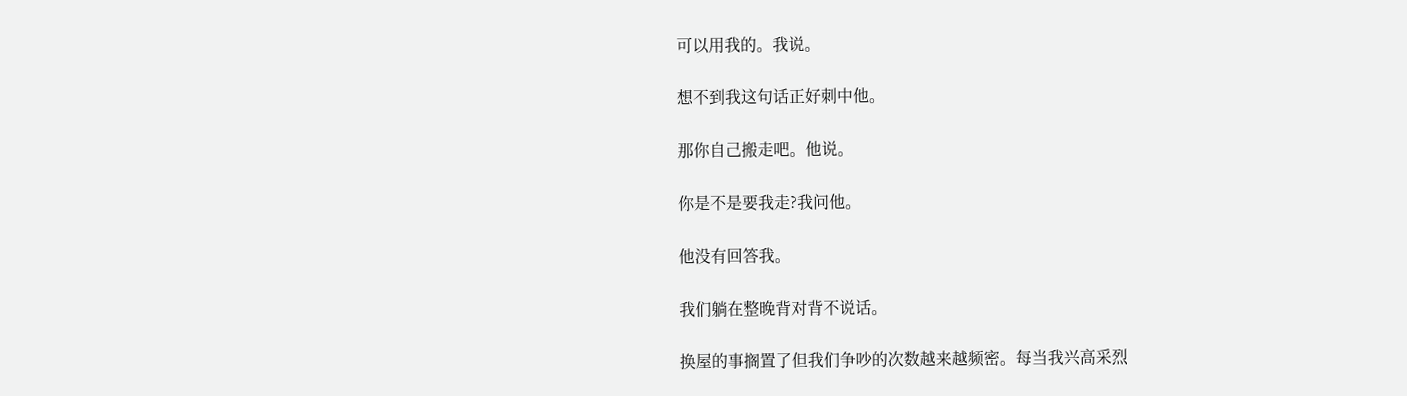可以用我的。我说。

想不到我这句话正好刺中他。

那你自己搬走吧。他说。

你是不是要我走?我问他。

他没有回答我。

我们躺在整晚背对背不说话。

换屋的事搁置了但我们争吵的次数越来越频密。每当我兴高采烈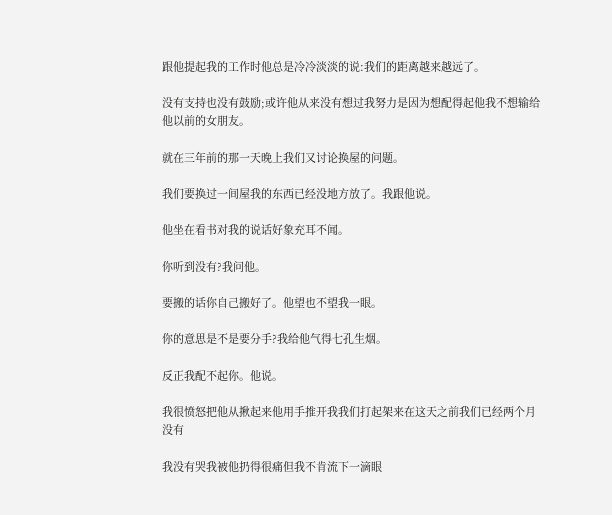跟他提起我的工作时他总是冷冷淡淡的说:我们的距离越来越远了。

没有支持也没有鼓励;或许他从来没有想过我努力是因为想配得起他我不想输给他以前的女朋友。

就在三年前的那一天晚上我们又讨论换屋的问题。

我们要换过一间屋我的东西已经没地方放了。我跟他说。

他坐在看书对我的说话好象充耳不闻。

你听到没有?我问他。

要搬的话你自己搬好了。他望也不望我一眼。

你的意思是不是要分手?我给他气得七孔生烟。

反正我配不起你。他说。

我很愤怒把他从揪起来他用手推开我我们打起架来在这天之前我们已经两个月没有

我没有哭我被他扔得很痛但我不肯流下一滴眼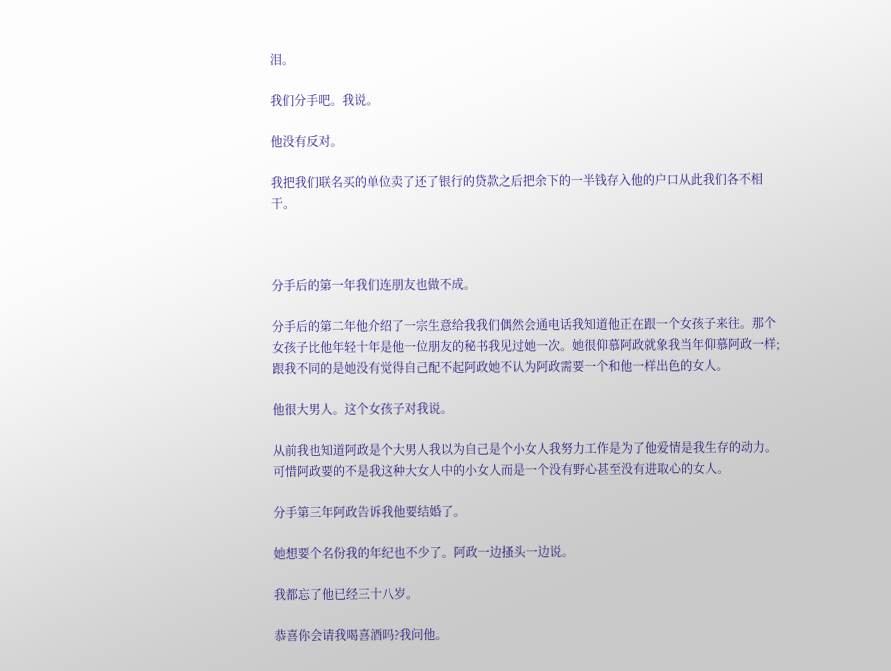泪。

我们分手吧。我说。

他没有反对。

我把我们联名买的单位卖了还了银行的贷款之后把余下的一半钱存入他的户口从此我们各不相干。



分手后的第一年我们连朋友也做不成。

分手后的第二年他介绍了一宗生意给我我们偶然会通电话我知道他正在跟一个女孩子来往。那个女孩子比他年轻十年是他一位朋友的秘书我见过她一次。她很仰慕阿政就象我当年仰慕阿政一样;跟我不同的是她没有觉得自己配不起阿政她不认为阿政需要一个和他一样出色的女人。

他很大男人。这个女孩子对我说。

从前我也知道阿政是个大男人我以为自己是个小女人我努力工作是为了他爱情是我生存的动力。可惜阿政要的不是我这种大女人中的小女人而是一个没有野心甚至没有进取心的女人。

分手第三年阿政告诉我他要结婚了。

她想要个名份我的年纪也不少了。阿政一边搔头一边说。

我都忘了他已经三十八岁。

恭喜你会请我喝喜酒吗?我问他。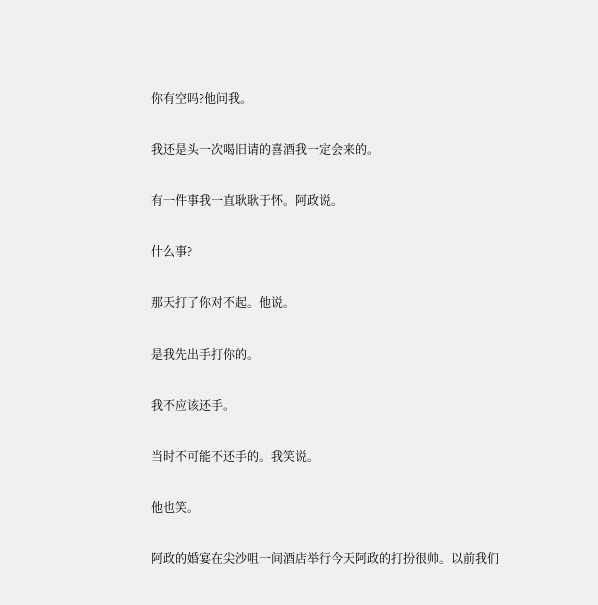你有空吗?他问我。

我还是头一次喝旧请的喜酒我一定会来的。

有一件事我一直耿耿于怀。阿政说。

什么事?

那天打了你对不起。他说。

是我先出手打你的。

我不应该还手。

当时不可能不还手的。我笑说。

他也笑。

阿政的婚宴在尖沙咀一间酒店举行今天阿政的打扮很帅。以前我们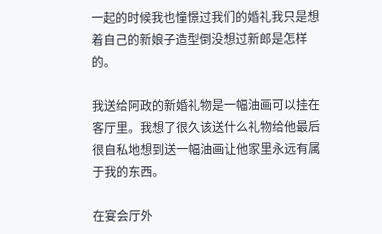一起的时候我也憧憬过我们的婚礼我只是想着自己的新娘子造型倒没想过新郎是怎样的。

我送给阿政的新婚礼物是一幅油画可以挂在客厅里。我想了很久该送什么礼物给他最后很自私地想到送一幅油画让他家里永远有属于我的东西。

在宴会厅外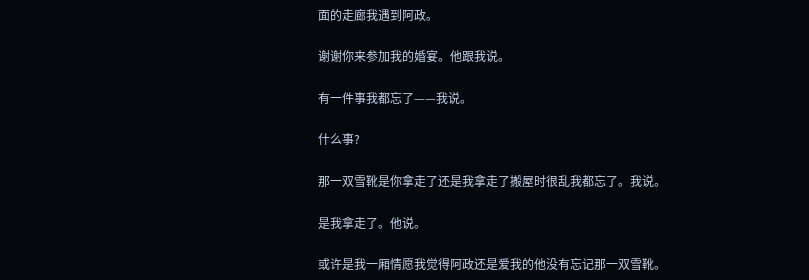面的走廊我遇到阿政。

谢谢你来参加我的婚宴。他跟我说。

有一件事我都忘了——我说。

什么事?

那一双雪靴是你拿走了还是我拿走了搬屋时很乱我都忘了。我说。

是我拿走了。他说。

或许是我一厢情愿我觉得阿政还是爱我的他没有忘记那一双雪靴。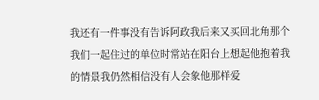我还有一件事没有告诉阿政我后来又买回北角那个我们一起住过的单位时常站在阳台上想起他抱着我的情景我仍然相信没有人会象他那样爱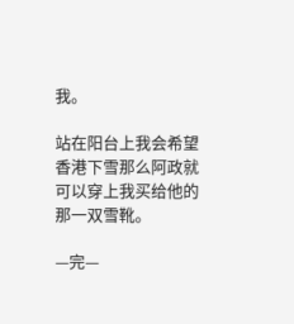我。

站在阳台上我会希望香港下雪那么阿政就可以穿上我买给他的那一双雪靴。

—完—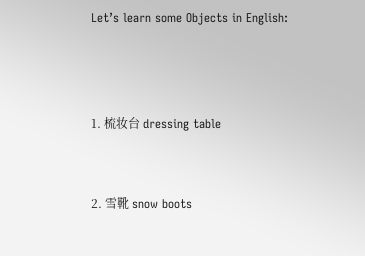Let’s learn some Objects in English:



1. 梳妆台 dressing table


2. 雪靴 snow boots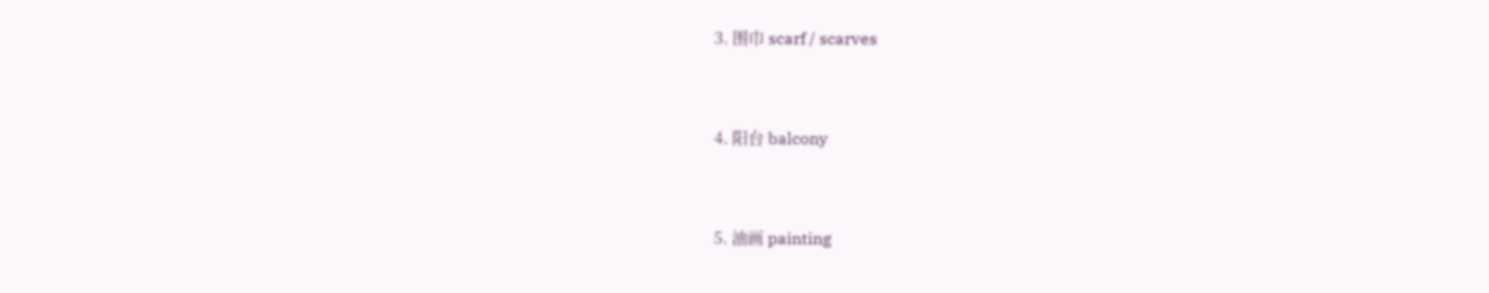3. 围巾 scarf / scarves


4. 阳台 balcony


5. 油画 painting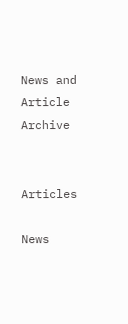News and Article Archive


Articles

News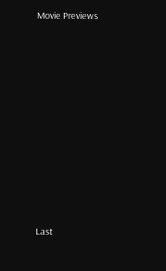Movie Previews

















Last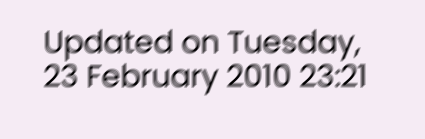Updated on Tuesday, 23 February 2010 23:21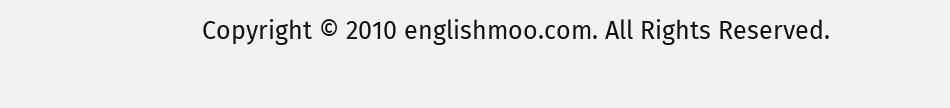Copyright © 2010 englishmoo.com. All Rights Reserved.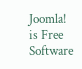Joomla! is Free Software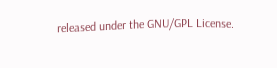released under the GNU/GPL License.